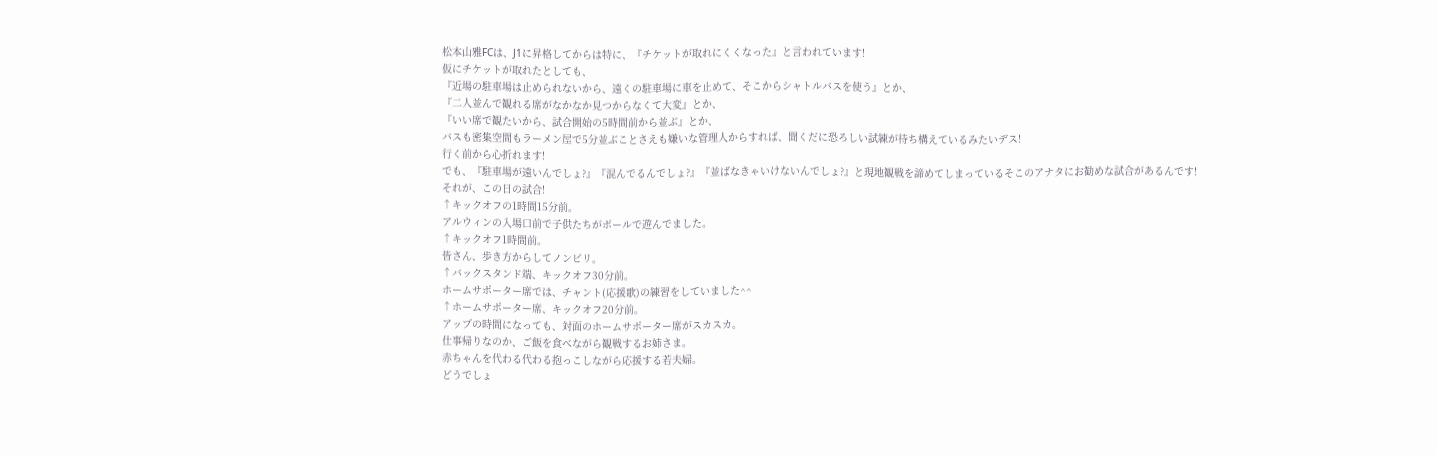松本山雅FCは、J1に昇格してからは特に、『チケットが取れにくくなった』と言われています!
仮にチケットが取れたとしても、
『近場の駐車場は止められないから、遠くの駐車場に車を止めて、そこからシャトルバスを使う』とか、
『二人並んで観れる席がなかなか見つからなくて大変』とか、
『いい席で観たいから、試合開始の5時間前から並ぶ』とか、
バスも密集空間もラーメン屋で5分並ぶことさえも嫌いな管理人からすれば、聞くだに恐ろしい試練が待ち構えているみたいデス!
行く前から心折れます!
でも、『駐車場が遠いんでしょ?』『混んでるんでしょ?』『並ばなきゃいけないんでしょ?』と現地観戦を諦めてしまっているそこのアナタにお勧めな試合があるんです!
それが、この日の試合!
↑キックオフの1時間15分前。
アルウィンの入場口前で子供たちがボールで遊んでました。
↑キックオフ1時間前。
皆さん、歩き方からしてノンビリ。
↑バックスタンド端、キックオフ30分前。
ホームサポーター席では、チャント(応援歌)の練習をしていました^^
↑ホームサポーター席、キックオフ20分前。
アップの時間になっても、対面のホームサポーター席がスカスカ。
仕事帰りなのか、ご飯を食べながら観戦するお姉さま。
赤ちゃんを代わる代わる抱っこしながら応援する若夫婦。
どうでしょ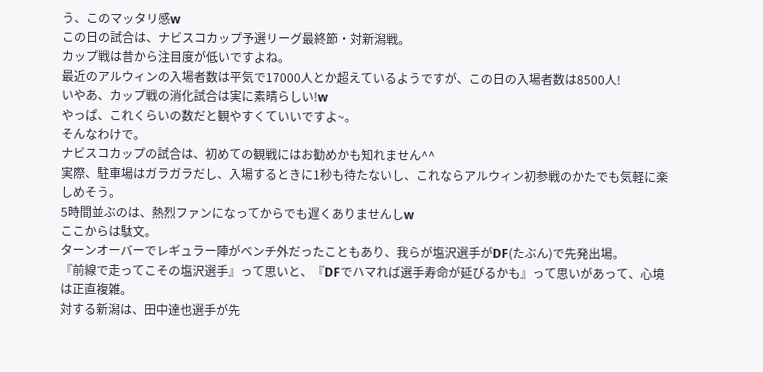う、このマッタリ感w
この日の試合は、ナビスコカップ予選リーグ最終節・対新潟戦。
カップ戦は昔から注目度が低いですよね。
最近のアルウィンの入場者数は平気で17000人とか超えているようですが、この日の入場者数は8500人!
いやあ、カップ戦の消化試合は実に素晴らしい!w
やっぱ、これくらいの数だと観やすくていいですよ~。
そんなわけで。
ナビスコカップの試合は、初めての観戦にはお勧めかも知れません^^
実際、駐車場はガラガラだし、入場するときに1秒も待たないし、これならアルウィン初参戦のかたでも気軽に楽しめそう。
5時間並ぶのは、熱烈ファンになってからでも遅くありませんしw
ここからは駄文。
ターンオーバーでレギュラー陣がベンチ外だったこともあり、我らが塩沢選手がDF(たぶん)で先発出場。
『前線で走ってこその塩沢選手』って思いと、『DFでハマれば選手寿命が延びるかも』って思いがあって、心境は正直複雑。
対する新潟は、田中達也選手が先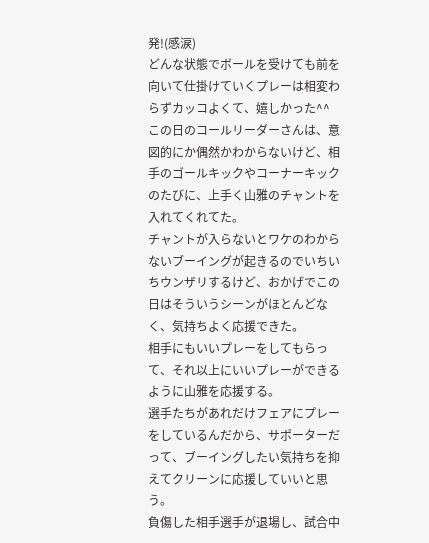発!(感涙)
どんな状態でボールを受けても前を向いて仕掛けていくプレーは相変わらずカッコよくて、嬉しかった^^
この日のコールリーダーさんは、意図的にか偶然かわからないけど、相手のゴールキックやコーナーキックのたびに、上手く山雅のチャントを入れてくれてた。
チャントが入らないとワケのわからないブーイングが起きるのでいちいちウンザリするけど、おかげでこの日はそういうシーンがほとんどなく、気持ちよく応援できた。
相手にもいいプレーをしてもらって、それ以上にいいプレーができるように山雅を応援する。
選手たちがあれだけフェアにプレーをしているんだから、サポーターだって、ブーイングしたい気持ちを抑えてクリーンに応援していいと思う。
負傷した相手選手が退場し、試合中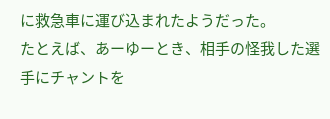に救急車に運び込まれたようだった。
たとえば、あーゆーとき、相手の怪我した選手にチャントを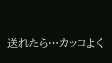送れたら…カッコよく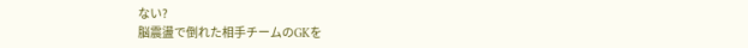ない?
脳震盪で倒れた相手チームのGKを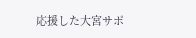応援した大宮サポ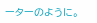ーターのように。